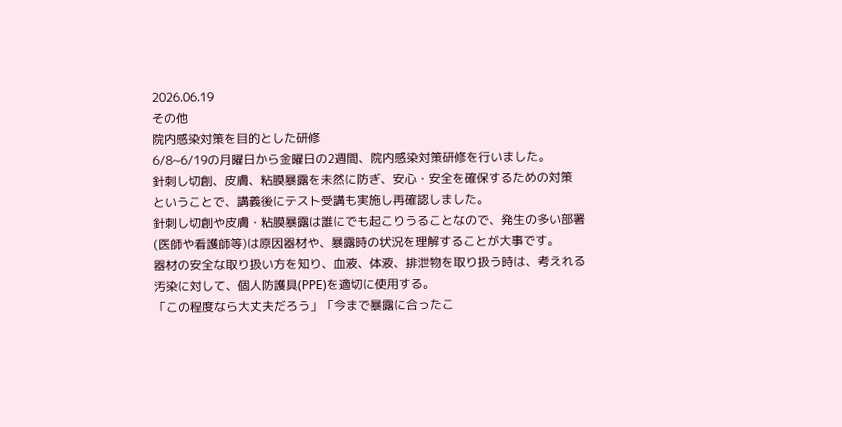2026.06.19
その他
院内感染対策を目的とした研修
6/8~6/19の月曜日から金曜日の2週間、院内感染対策研修を行いました。
針刺し切創、皮膚、粘膜暴露を未然に防ぎ、安心・安全を確保するための対策
ということで、講義後にテスト受講も実施し再確認しました。
針刺し切創や皮膚・粘膜暴露は誰にでも起こりうることなので、発生の多い部署
(医師や看護師等)は原因器材や、暴露時の状況を理解することが大事です。
器材の安全な取り扱い方を知り、血液、体液、排泄物を取り扱う時は、考えれる
汚染に対して、個人防護具(PPE)を適切に使用する。
「この程度なら大丈夫だろう」「今まで暴露に合ったこ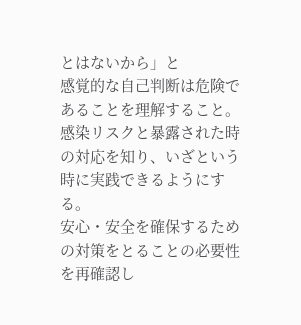とはないから」と
感覚的な自己判断は危険であることを理解すること。
感染リスクと暴露された時の対応を知り、いざという時に実践できるようにする。
安心・安全を確保するための対策をとることの必要性を再確認し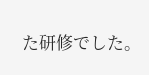た研修でした。